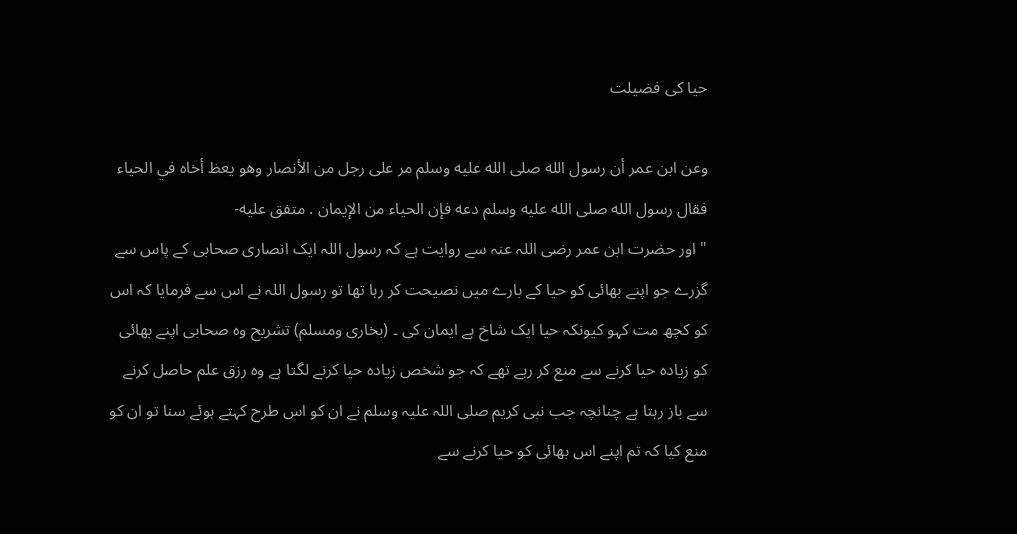حیا کی فضیلت

وعن ابن عمر أن رسول الله صلى الله عليه وسلم مر على رجل من الأنصار وهو يعظ أخاه في الحياء فقال رسول الله صلى الله عليه وسلم دعه فإن الحياء من الإيمان . متفق عليه-
" اور حضرت ابن عمر رضی اللہ عنہ سے روایت ہے کہ رسول اللہ ایک انصاری صحابی کے پاس سے گزرے جو اپنے بھائی کو حیا کے بارے میں نصیحت کر رہا تھا تو رسول اللہ نے اس سے فرمایا کہ اس کو کچھ مت کہو کیونکہ حیا ایک شاخ ہے ایمان کی ۔ (بخاری ومسلم) تشریح وہ صحابی اپنے بھائی کو زیادہ حیا کرنے سے منع کر رہے تھے کہ جو شخص زیادہ حیا کرنے لگتا ہے وہ رزق علم حاصل کرنے سے باز رہتا ہے چنانچہ جب نبی کریم صلی اللہ علیہ وسلم نے ان کو اس طرح کہتے ہوئے سنا تو ان کو منع کیا کہ تم اپنے اس بھائی کو حیا کرنے سے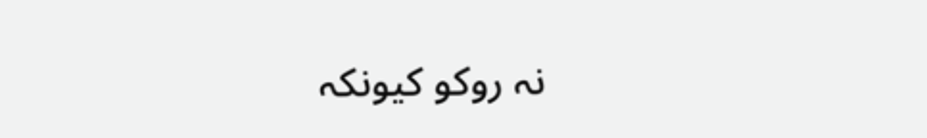نہ روکو کیونکہ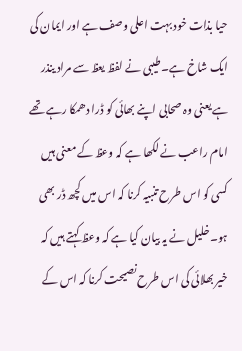حیا بذات خود بہت اعلی وصف ہے اور ایمان کی ایک شاخ ہے۔طیبی نے لفظ یعظ سے مراد ینذر ہے یعنی وہ صحابی اپنے بھائی کو ڈرا دھمکا رہے تھے امام راعب نے لکھا ہے کہ وعظ کے معنی ہیں کسی کو اس طرح تنبیہ کرنا کہ اس میں کچھ ڈر بھی ہو۔خلیل نے یہ بیان کیا ہے کہ وعظ کہتے ہیں کہ خیر بھلائی کی اس طرح نصیحت کرنا کہ اس کے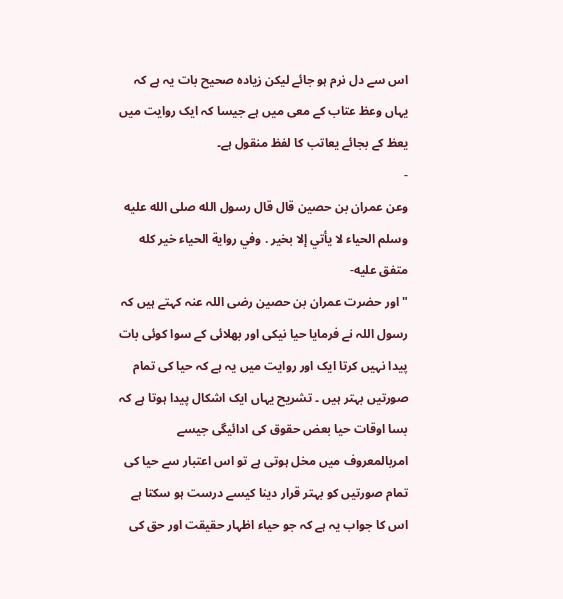اس سے دل نرم ہو جائے لیکن زیادہ صحیح بات یہ ہے کہ یہاں وعظ عتاب کے معی میں ہے جیسا کہ ایک روایت میں یعظ کے بجائے یعاتب کا لفظ منقول ہے۔
-
وعن عمران بن حصين قال قال رسول الله صلى الله عليه وسلم الحياء لا يأتي إلا بخير . وفي رواية الحياء خير كله متفق عليه-
" اور حضرت عمران بن حصین رضی اللہ عنہ کہتے ہیں کہ رسول اللہ نے فرمایا حیا نیکی اور بھلائی کے سوا کوئی بات پیدا نہیں کرتا ایک اور روایت میں یہ ہے کہ حیا کی تمام صورتیں بہتر ہیں ۔ تشریح یہاں ایک اشکال پیدا ہوتا ہے کہ بسا اوقات حیا بعض حقوق کی ادائیگی جیسے امربالمعروف میں مخل ہوتی ہے تو اس اعتبار سے حیا کی تمام صورتیں کو بہتر قرار دینا کیسے درست ہو سکتا ہے اس کا جواب یہ ہے کہ جو حیاء اظہار حقیقت اور حق کی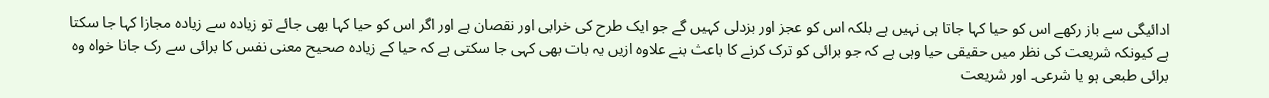ادائیگی سے باز رکھے اس کو حیا کہا جاتا ہی نہیں ہے بلکہ اس کو عجز اور بزدلی کہیں گے جو ایک طرح کی خرابی اور نقصان ہے اور اگر اس کو حیا کہا بھی جائے تو زیادہ سے زیادہ مجازا کہا جا سکتا ہے کیونکہ شریعت کی نظر میں حقیقی حیا وہی ہے کہ جو برائی کو ترک کرنے کا باعث بنے علاوہ ازیں یہ بات بھی کہی جا سکتی ہے کہ حیا کے زیادہ صحیح معنی نفس کا برائی سے رک جانا خواہ وہ برائی طبعی ہو یا شرعی۔ اور شریعت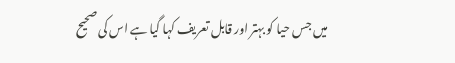میں جس حیا کو بہتر اور قابل تعریف کہا گیا ہے اس کی صحیح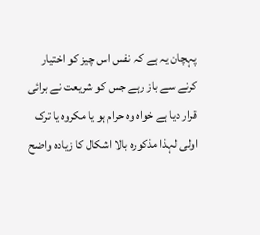پہچان یہ ہے کہ نفس اس چیز کو اختیار کرنے سے باز رہے جس کو شریعت نے برائی قرار دیا ہے خواہ وہ حرام ہو یا مکروہ یا ترک اولی لہذا مذکورہ بالا اشکال کا زیادہ واضح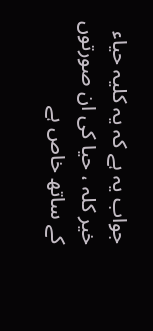جواب یہ ہے کہ یہ کلیہ حیاء خیر کلہ ، حیا کی ان صورتوں کے ساتھ خاص ہے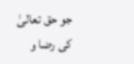جو حق تعالیٰ کی رضا و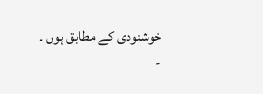خوشنودی کے مطابق ہوں ۔
-